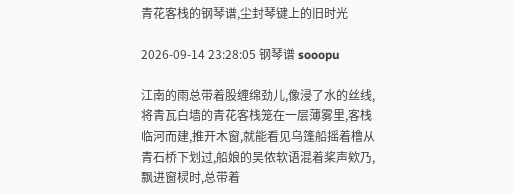青花客栈的钢琴谱,尘封琴键上的旧时光

2026-09-14 23:28:05 钢琴谱 sooopu

江南的雨总带着股缠绵劲儿,像浸了水的丝线,将青瓦白墙的青花客栈笼在一层薄雾里,客栈临河而建,推开木窗,就能看见乌篷船摇着橹从青石桥下划过,船娘的吴侬软语混着桨声欸乃,飘进窗棂时,总带着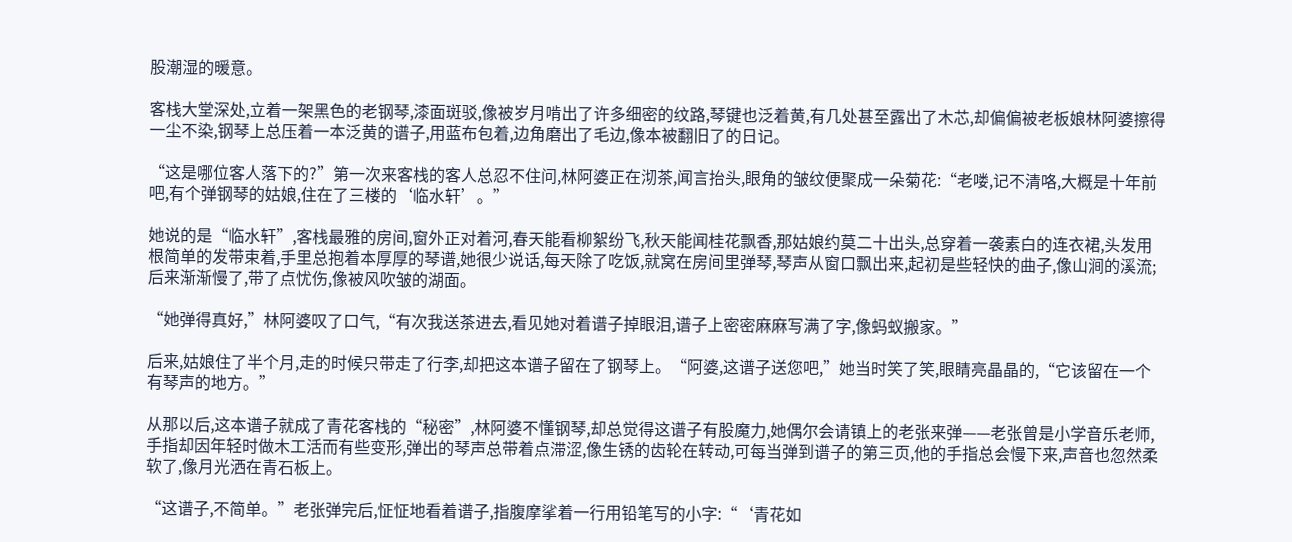股潮湿的暖意。

客栈大堂深处,立着一架黑色的老钢琴,漆面斑驳,像被岁月啃出了许多细密的纹路,琴键也泛着黄,有几处甚至露出了木芯,却偏偏被老板娘林阿婆擦得一尘不染,钢琴上总压着一本泛黄的谱子,用蓝布包着,边角磨出了毛边,像本被翻旧了的日记。

“这是哪位客人落下的?”第一次来客栈的客人总忍不住问,林阿婆正在沏茶,闻言抬头,眼角的皱纹便聚成一朵菊花:“老喽,记不清咯,大概是十年前吧,有个弹钢琴的姑娘,住在了三楼的‘临水轩’。”

她说的是“临水轩”,客栈最雅的房间,窗外正对着河,春天能看柳絮纷飞,秋天能闻桂花飘香,那姑娘约莫二十出头,总穿着一袭素白的连衣裙,头发用根简单的发带束着,手里总抱着本厚厚的琴谱,她很少说话,每天除了吃饭,就窝在房间里弹琴,琴声从窗口飘出来,起初是些轻快的曲子,像山涧的溪流;后来渐渐慢了,带了点忧伤,像被风吹皱的湖面。

“她弹得真好,”林阿婆叹了口气,“有次我送茶进去,看见她对着谱子掉眼泪,谱子上密密麻麻写满了字,像蚂蚁搬家。”

后来,姑娘住了半个月,走的时候只带走了行李,却把这本谱子留在了钢琴上。“阿婆,这谱子送您吧,”她当时笑了笑,眼睛亮晶晶的,“它该留在一个有琴声的地方。”

从那以后,这本谱子就成了青花客栈的“秘密”,林阿婆不懂钢琴,却总觉得这谱子有股魔力,她偶尔会请镇上的老张来弹——老张曾是小学音乐老师,手指却因年轻时做木工活而有些变形,弹出的琴声总带着点滞涩,像生锈的齿轮在转动,可每当弹到谱子的第三页,他的手指总会慢下来,声音也忽然柔软了,像月光洒在青石板上。

“这谱子,不简单。”老张弹完后,怔怔地看着谱子,指腹摩挲着一行用铅笔写的小字:“‘青花如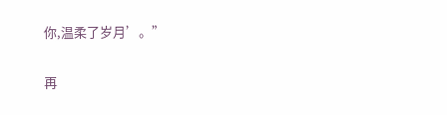你,温柔了岁月’。”

再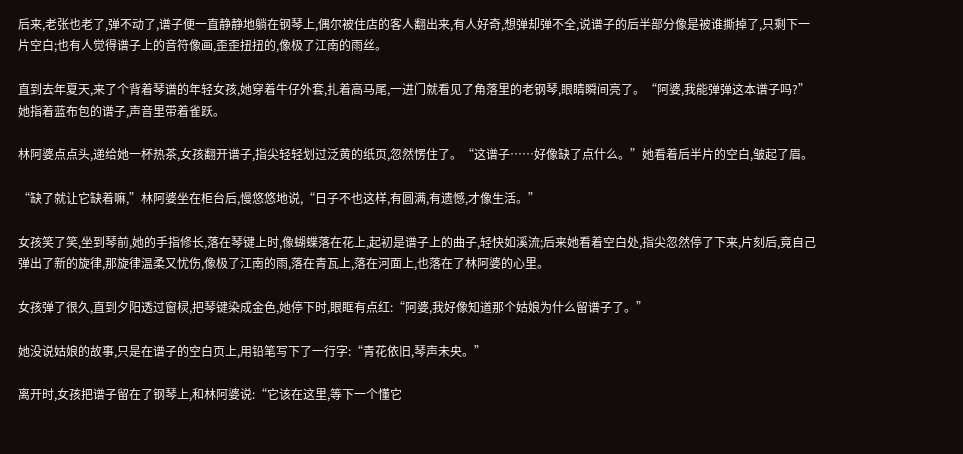后来,老张也老了,弹不动了,谱子便一直静静地躺在钢琴上,偶尔被住店的客人翻出来,有人好奇,想弹却弹不全,说谱子的后半部分像是被谁撕掉了,只剩下一片空白;也有人觉得谱子上的音符像画,歪歪扭扭的,像极了江南的雨丝。

直到去年夏天,来了个背着琴谱的年轻女孩,她穿着牛仔外套,扎着高马尾,一进门就看见了角落里的老钢琴,眼睛瞬间亮了。“阿婆,我能弹弹这本谱子吗?”她指着蓝布包的谱子,声音里带着雀跃。

林阿婆点点头,递给她一杯热茶,女孩翻开谱子,指尖轻轻划过泛黄的纸页,忽然愣住了。“这谱子……好像缺了点什么。”她看着后半片的空白,皱起了眉。

“缺了就让它缺着嘛,”林阿婆坐在柜台后,慢悠悠地说,“日子不也这样,有圆满,有遗憾,才像生活。”

女孩笑了笑,坐到琴前,她的手指修长,落在琴键上时,像蝴蝶落在花上,起初是谱子上的曲子,轻快如溪流;后来她看着空白处,指尖忽然停了下来,片刻后,竟自己弹出了新的旋律,那旋律温柔又忧伤,像极了江南的雨,落在青瓦上,落在河面上,也落在了林阿婆的心里。

女孩弹了很久,直到夕阳透过窗棂,把琴键染成金色,她停下时,眼眶有点红:“阿婆,我好像知道那个姑娘为什么留谱子了。”

她没说姑娘的故事,只是在谱子的空白页上,用铅笔写下了一行字:“青花依旧,琴声未央。”

离开时,女孩把谱子留在了钢琴上,和林阿婆说:“它该在这里,等下一个懂它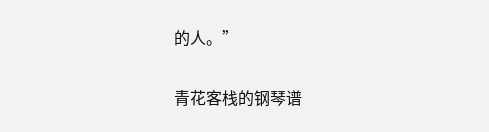的人。”

青花客栈的钢琴谱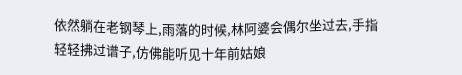依然躺在老钢琴上,雨落的时候,林阿婆会偶尔坐过去,手指轻轻拂过谱子,仿佛能听见十年前姑娘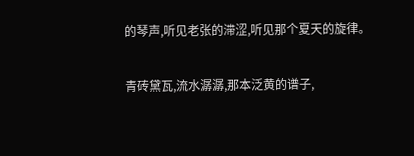的琴声,听见老张的滞涩,听见那个夏天的旋律。

青砖黛瓦,流水潺潺,那本泛黄的谱子,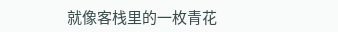就像客栈里的一枚青花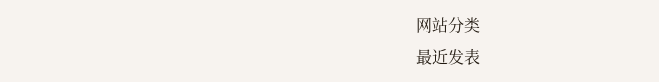网站分类
最近发表